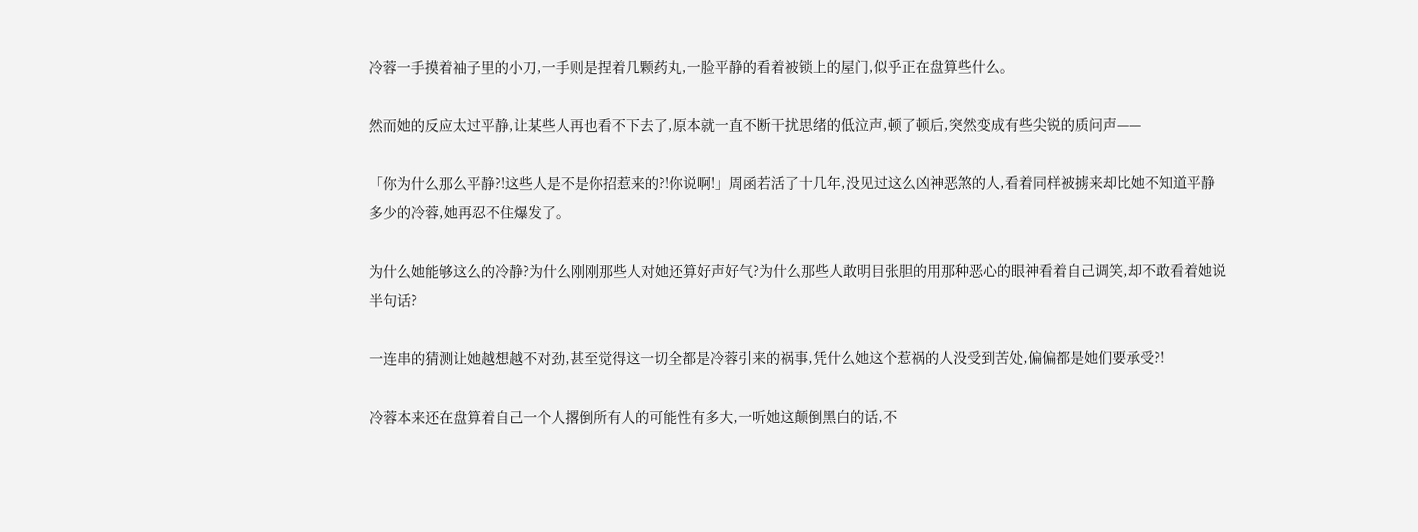冷蓉一手摸着袖子里的小刀,一手则是捏着几颗药丸,一脸平静的看着被锁上的屋门,似乎正在盘算些什么。

然而她的反应太过平静,让某些人再也看不下去了,原本就一直不断干扰思绪的低泣声,顿了顿后,突然变成有些尖锐的质问声——

「你为什么那么平静?!这些人是不是你招惹来的?!你说啊!」周函若活了十几年,没见过这么凶神恶煞的人,看着同样被掳来却比她不知道平静多少的冷蓉,她再忍不住爆发了。

为什么她能够这么的冷静?为什么刚刚那些人对她还算好声好气?为什么那些人敢明目张胆的用那种恶心的眼神看着自己调笑,却不敢看着她说半句话?

一连串的猜测让她越想越不对劲,甚至觉得这一切全都是冷蓉引来的祸事,凭什么她这个惹祸的人没受到苦处,偏偏都是她们要承受?!

冷蓉本来还在盘算着自己一个人撂倒所有人的可能性有多大,一听她这颠倒黑白的话,不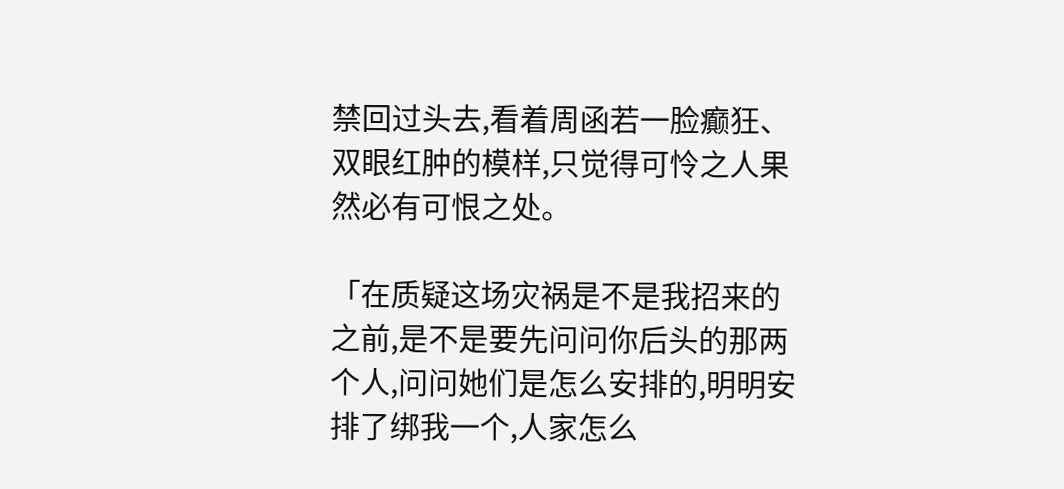禁回过头去,看着周函若一脸癫狂、双眼红肿的模样,只觉得可怜之人果然必有可恨之处。

「在质疑这场灾祸是不是我招来的之前,是不是要先问问你后头的那两个人,问问她们是怎么安排的,明明安排了绑我一个,人家怎么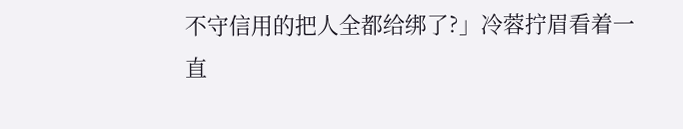不守信用的把人全都给绑了?」冷蓉拧眉看着一直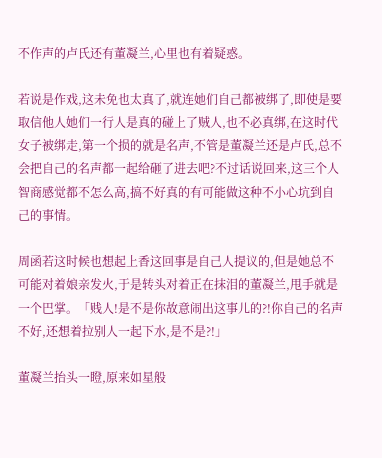不作声的卢氏还有董凝兰,心里也有着疑惑。

若说是作戏,这未免也太真了,就连她们自己都被绑了,即使是要取信他人她们一行人是真的碰上了贼人,也不必真绑,在这时代女子被绑走,第一个损的就是名声,不管是董凝兰还是卢氏,总不会把自己的名声都一起给砸了进去吧?不过话说回来,这三个人智商感觉都不怎么高,搞不好真的有可能做这种不小心坑到自己的事情。

周函若这时候也想起上香这回事是自己人提议的,但是她总不可能对着娘亲发火,于是转头对着正在抹泪的董凝兰,甩手就是一个巴掌。「贱人!是不是你故意闹出这事儿的?!你自己的名声不好,还想着拉别人一起下水,是不是?!」

董凝兰抬头一瞪,原来如星般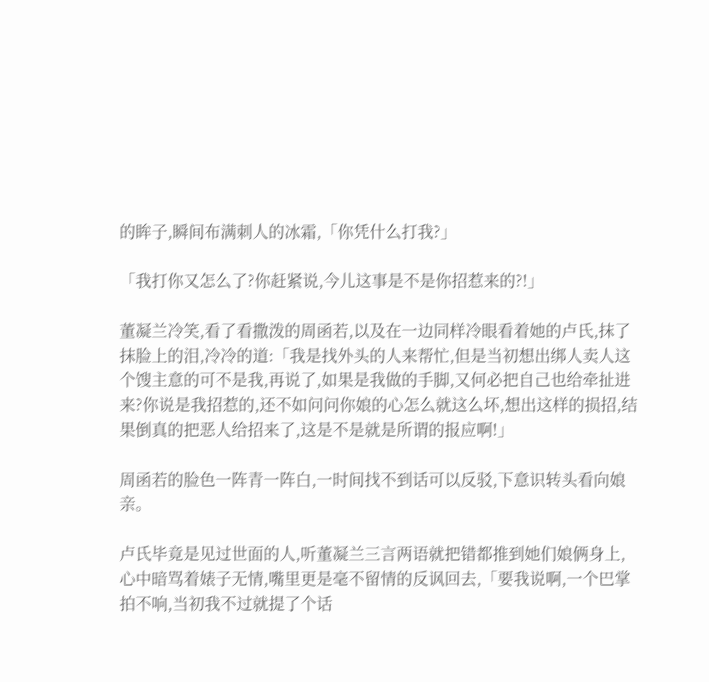的眸子,瞬间布满刺人的冰霜,「你凭什么打我?」

「我打你又怎么了?你赶紧说,今儿这事是不是你招惹来的?!」

董凝兰冷笑,看了看撒泼的周函若,以及在一边同样冷眼看着她的卢氏,抹了抹脸上的泪,冷冷的道:「我是找外头的人来帮忙,但是当初想出绑人卖人这个馊主意的可不是我,再说了,如果是我做的手脚,又何必把自己也给牵扯进来?你说是我招惹的,还不如问问你娘的心怎么就这么坏,想出这样的损招,结果倒真的把恶人给招来了,这是不是就是所谓的报应啊!」

周函若的脸色一阵青一阵白,一时间找不到话可以反驳,下意识转头看向娘亲。

卢氏毕竟是见过世面的人,听董凝兰三言两语就把错都推到她们娘俩身上,心中暗骂着婊子无情,嘴里更是毫不留情的反讽回去,「要我说啊,一个巴掌拍不响,当初我不过就提了个话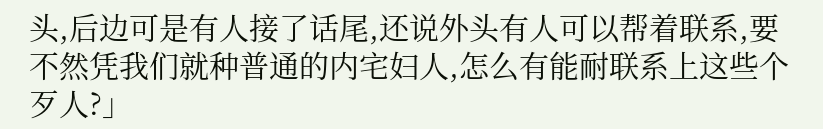头,后边可是有人接了话尾,还说外头有人可以帮着联系,要不然凭我们就种普通的内宅妇人,怎么有能耐联系上这些个歹人?」